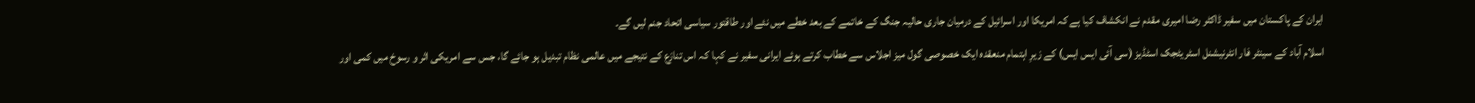ایران کے پاکستان میں سفیر ڈاکٹر رضا امیری مقدم نے انکشاف کیا ہے کہ امریکا اور اسرائیل کے درمیان جاری حالیہ جنگ کے خاتمے کے بعد خطے میں نئے اور طاقتور سیاسی اتحاد جنم لیں گے۔
اسلام آباد کے سینٹر فار انٹرنیشنل اسٹریٹجک اسٹڈیز (سی آئی ایس ایس) کے زیرِ اہتمام منعقدہ ایک خصوصی گول میز اجلاس سے خطاب کرتے ہوئے ایرانی سفیر نے کہا کہ اس تنازع کے نتیجے میں عالمی نظام تبدیل ہو جائے گا، جس سے امریکی اثر و رسوخ میں کمی اور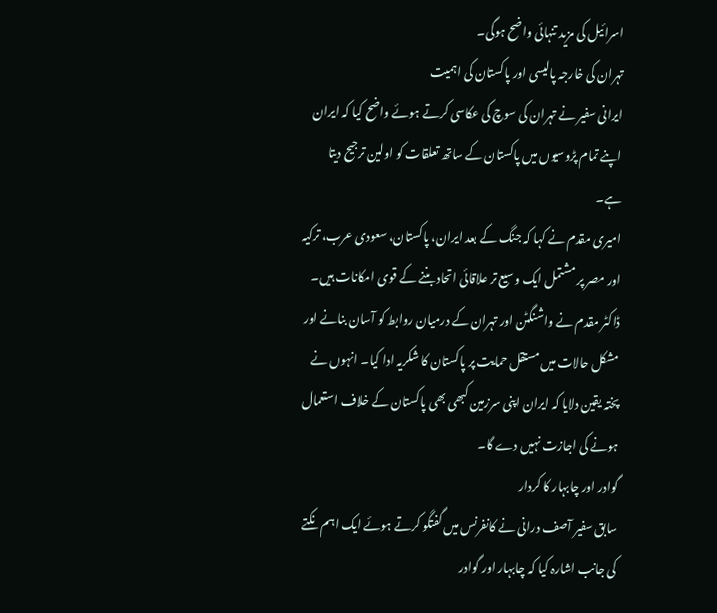اسرائیل کی مزید تنہائی واضح ہوگی۔
تہران کی خارجہ پالیسی اور پاکستان کی اہمیت
ایرانی سفیر نے تہران کی سوچ کی عکاسی کرتے ہوئے واضح کیا کہ ایران اپنے تمام پڑوسیوں میں پاکستان کے ساتھ تعلقات کو اولین ترجیح دیتا ہے۔
امیری مقدم نے کہا کہ جنگ کے بعد ایران، پاکستان، سعودی عرب، ترکیہ اور مصر پر مشتمل ایک وسیع تر علاقائی اتحاد بننے کے قوی امکانات ہیں۔ ڈاکٹر مقدم نے واشنگٹن اور تہران کے درمیان روابط کو آسان بنانے اور مشکل حالات میں مستقل حمایت پر پاکستان کا شکریہ ادا کیا۔ انہوں نے پختہ یقین دلایا کہ ایران اپنی سرزمین کبھی بھی پاکستان کے خلاف استعمال ہونے کی اجازت نہیں دے گا۔
گوادر اور چابہار کا کردار
سابق سفیر آصف درانی نے کانفرنس میں گفتگو کرتے ہوئے ایک اہم نکتے کی جانب اشارہ کیا کہ چابہار اور گوادر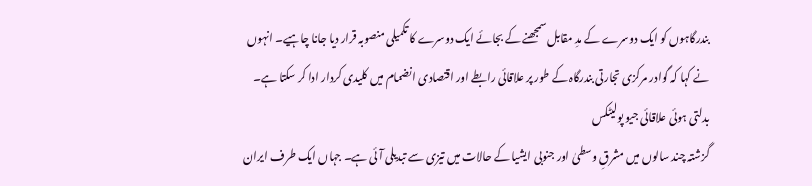بندرگاہوں کو ایک دوسرے کے مدِ مقابل سمجھنے کے بجائے ایک دوسرے کا تکمیلی منصوبہ قرار دیا جانا چاہیے۔ انہوں نے کہا کہ گوادر مرکزی تجارتی بندرگاہ کے طور پر علاقائی رابطے اور اقتصادی انضمام میں کلیدی کردار ادا کر سکتا ہے۔
بدلتی ہوئی علاقائی جیو پولیٹکس
گزشتہ چند سالوں میں مشرقِ وسطیٰ اور جنوبی ایشیا کے حالات میں تیزی سے تبدیلی آئی ہے۔ جہاں ایک طرف ایران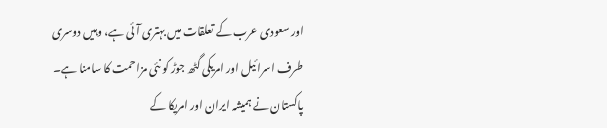اور سعودی عرب کے تعلقات میں بہتری آئی ہے، وہیں دوسری طرف اسرائیل اور امریکی گٹھ جوڑ کو نئی مزاحمت کا سامنا ہے۔
پاکستان نے ہمیشہ ایران اور امریکا کے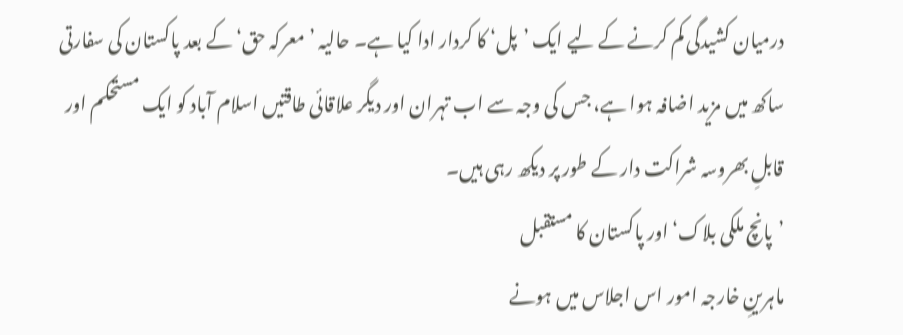درمیان کشیدگی کم کرنے کے لیے ایک ’پل‘ کا کردار ادا کیا ہے۔ حالیہ ’معرکہ حق‘ کے بعد پاکستان کی سفارتی ساکھ میں مزید اضافہ ہوا ہے، جس کی وجہ سے اب تہران اور دیگر علاقائی طاقتیں اسلام آباد کو ایک مستحکم اور قابلِ بھروسہ شراکت دار کے طور پر دیکھ رہی ہیں۔
’پانچ ملکی بلاک‘ اور پاکستان کا مستقبل
ماہرینِ خارجہ امور اس اجلاس میں ہونے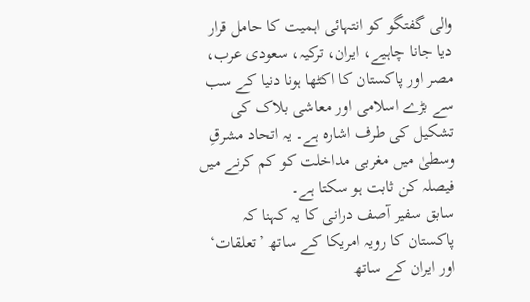والی گفتگو کو انتہائی اہمیت کا حامل قرار دیا جانا چاہیے، ایران، ترکیہ، سعودی عرب، مصر اور پاکستان کا اکٹھا ہونا دنیا کے سب سے بڑے اسلامی اور معاشی بلاک کی تشکیل کی طرف اشارہ ہے۔ یہ اتحاد مشرقِ وسطیٰ میں مغربی مداخلت کو کم کرنے میں فیصلہ کن ثابت ہو سکتا ہے۔
سابق سفیر آصف درانی کا یہ کہنا کہ پاکستان کا رویہ امریکا کے ساتھ ’تعلقات‘ اور ایران کے ساتھ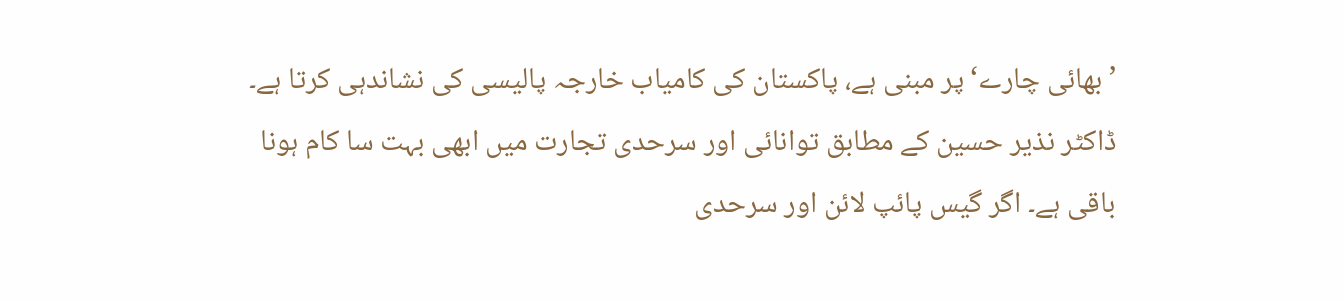’بھائی چارے‘ پر مبنی ہے، پاکستان کی کامیاب خارجہ پالیسی کی نشاندہی کرتا ہے۔
ڈاکٹر نذیر حسین کے مطابق توانائی اور سرحدی تجارت میں ابھی بہت سا کام ہونا باقی ہے۔ اگر گیس پائپ لائن اور سرحدی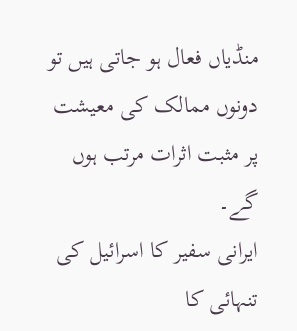منڈیاں فعال ہو جاتی ہیں تو دونوں ممالک کی معیشت پر مثبت اثرات مرتب ہوں گے۔
ایرانی سفیر کا اسرائیل کی تنہائی کا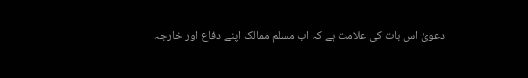دعویٰ اس بات کی علامت ہے کہ اب مسلم ممالک اپنے دفاع اور خارجہ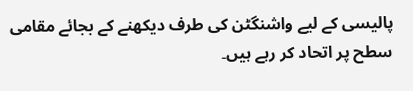پالیسی کے لیے واشنگٹن کی طرف دیکھنے کے بجائے مقامی سطح پر اتحاد کر رہے ہیں۔